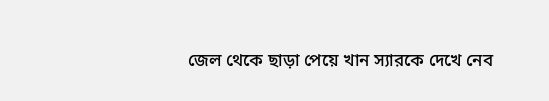জেল থেকে ছাড়া পেয়ে খান স্যারকে দেখে নেব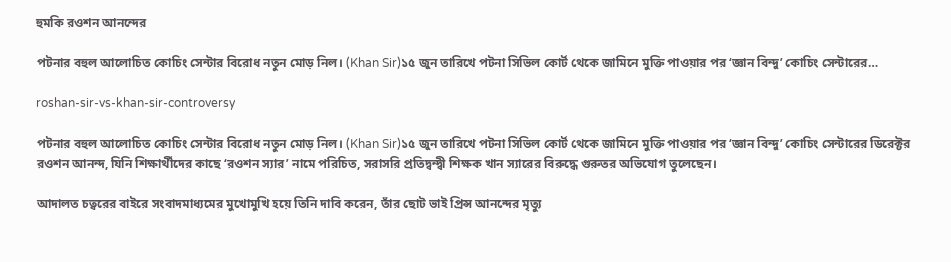হুমকি রওশন আনন্দের

পটনার বহুল আলোচিত কোচিং সেন্টার বিরোধ নতুন মোড় নিল। (Khan Sir)১৫ জুন তারিখে পটনা সিভিল কোর্ট থেকে জামিনে মুক্তি পাওয়ার পর ‘জ্ঞান বিন্দু’ কোচিং সেন্টারের…

roshan-sir-vs-khan-sir-controversy

পটনার বহুল আলোচিত কোচিং সেন্টার বিরোধ নতুন মোড় নিল। (Khan Sir)১৫ জুন তারিখে পটনা সিভিল কোর্ট থেকে জামিনে মুক্তি পাওয়ার পর ‘জ্ঞান বিন্দু’ কোচিং সেন্টারের ডিরেক্টর রওশন আনন্দ, যিনি শিক্ষার্থীদের কাছে ‘রওশন স্যার’ নামে পরিচিত, সরাসরি প্রতিদ্বন্দ্বী শিক্ষক খান স্যারের বিরুদ্ধে গুরুতর অভিযোগ তুলেছেন।

আদালত চত্বরের বাইরে সংবাদমাধ্যমের মুখোমুখি হয়ে তিনি দাবি করেন, তাঁর ছোট ভাই প্রিন্স আনন্দের মৃত্যু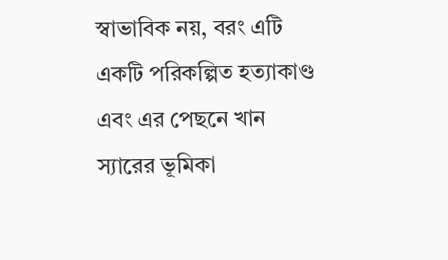স্বাভাবিক নয়, বরং এটি একটি পরিকল্পিত হত্যাকাণ্ড এবং এর পেছনে খান স্যারের ভূমিকা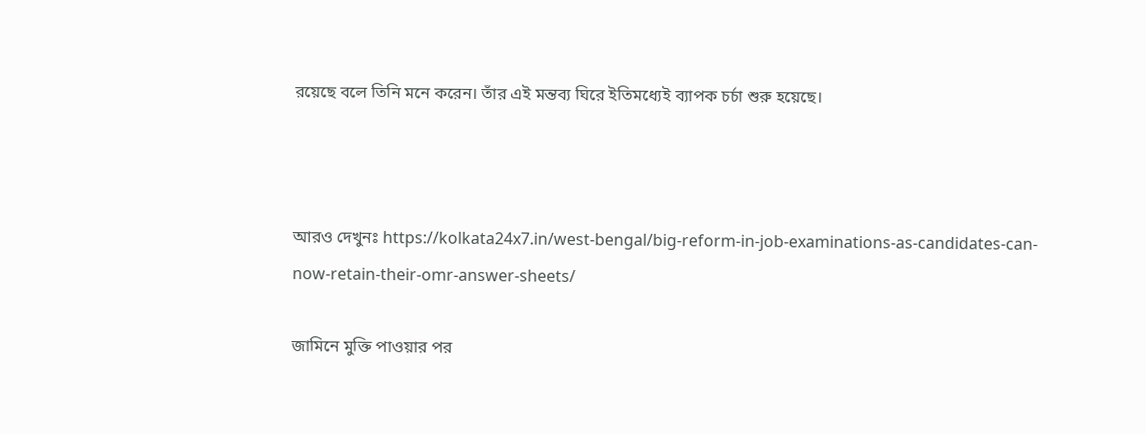রয়েছে বলে তিনি মনে করেন। তাঁর এই মন্তব্য ঘিরে ইতিমধ্যেই ব্যাপক চর্চা শুরু হয়েছে।



আরও দেখুনঃ https://kolkata24x7.in/west-bengal/big-reform-in-job-examinations-as-candidates-can-now-retain-their-omr-answer-sheets/

জামিনে মুক্তি পাওয়ার পর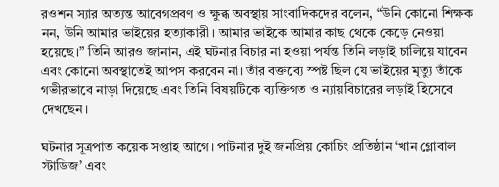রওশন স্যার অত্যন্ত আবেগপ্রবণ ও ক্ষুব্ধ অবস্থায় সাংবাদিকদের বলেন, “উনি কোনো শিক্ষক নন, উনি আমার ভাইয়ের হত্যাকারী। আমার ভাইকে আমার কাছ থেকে কেড়ে নেওয়া হয়েছে।” তিনি আরও জানান, এই ঘটনার বিচার না হওয়া পর্যন্ত তিনি লড়াই চালিয়ে যাবেন এবং কোনো অবস্থাতেই আপস করবেন না। তাঁর বক্তব্যে স্পষ্ট ছিল যে ভাইয়ের মৃত্যু তাঁকে গভীরভাবে নাড়া দিয়েছে এবং তিনি বিষয়টিকে ব্যক্তিগত ও ন্যায়বিচারের লড়াই হিসেবে দেখছেন।

ঘটনার সূত্রপাত কয়েক সপ্তাহ আগে। পাটনার দুই জনপ্রিয় কোচিং প্রতিষ্ঠান ‘খান গ্লোবাল স্টাডিজ’ এবং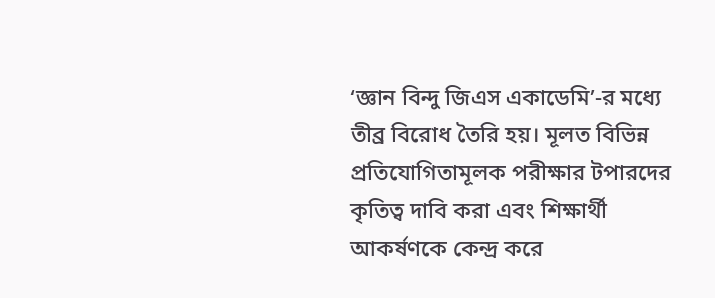‘জ্ঞান বিন্দু জিএস একাডেমি’-র মধ্যে তীব্র বিরোধ তৈরি হয়। মূলত বিভিন্ন প্রতিযোগিতামূলক পরীক্ষার টপারদের কৃতিত্ব দাবি করা এবং শিক্ষার্থী আকর্ষণকে কেন্দ্র করে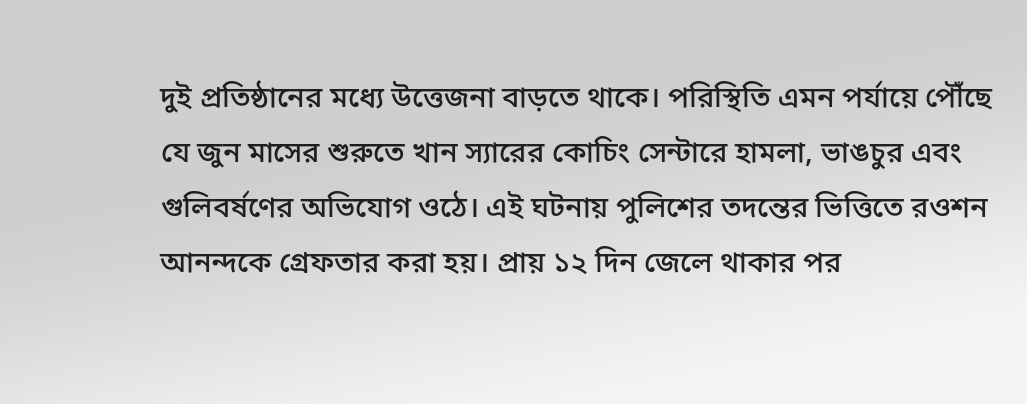দুই প্রতিষ্ঠানের মধ্যে উত্তেজনা বাড়তে থাকে। পরিস্থিতি এমন পর্যায়ে পৌঁছে যে জুন মাসের শুরুতে খান স্যারের কোচিং সেন্টারে হামলা, ভাঙচুর এবং গুলিবর্ষণের অভিযোগ ওঠে। এই ঘটনায় পুলিশের তদন্তের ভিত্তিতে রওশন আনন্দকে গ্রেফতার করা হয়। প্রায় ১২ দিন জেলে থাকার পর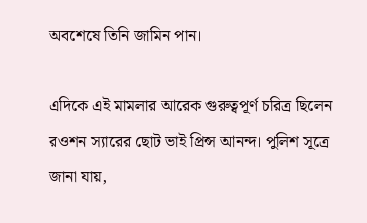অবশেষে তিনি জামিন পান।

এদিকে এই মামলার আরেক গুরুত্বপূর্ণ চরিত্র ছিলেন রওশন স্যারের ছোট ভাই প্রিন্স আনন্দ। পুলিশ সূত্রে জানা যায়,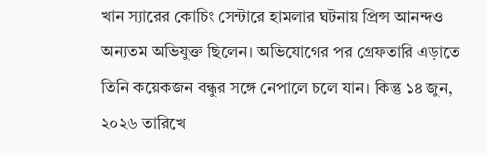খান স্যারের কোচিং সেন্টারে হামলার ঘটনায় প্রিন্স আনন্দও অন্যতম অভিযুক্ত ছিলেন। অভিযোগের পর গ্রেফতারি এড়াতে তিনি কয়েকজন বন্ধুর সঙ্গে নেপালে চলে যান। কিন্তু ১৪ জুন, ২০২৬ তারিখে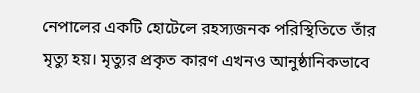নেপালের একটি হোটেলে রহস্যজনক পরিস্থিতিতে তাঁর মৃত্যু হয়। মৃত্যুর প্রকৃত কারণ এখনও আনুষ্ঠানিকভাবে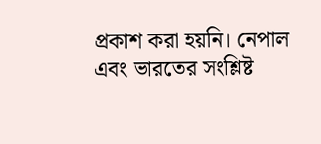প্রকাশ করা হয়নি। নেপাল এবং ভারতের সংশ্লিষ্ট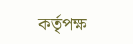কর্তৃপক্ষ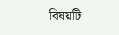বিষয়টি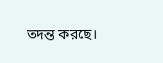তদন্ত করছে।